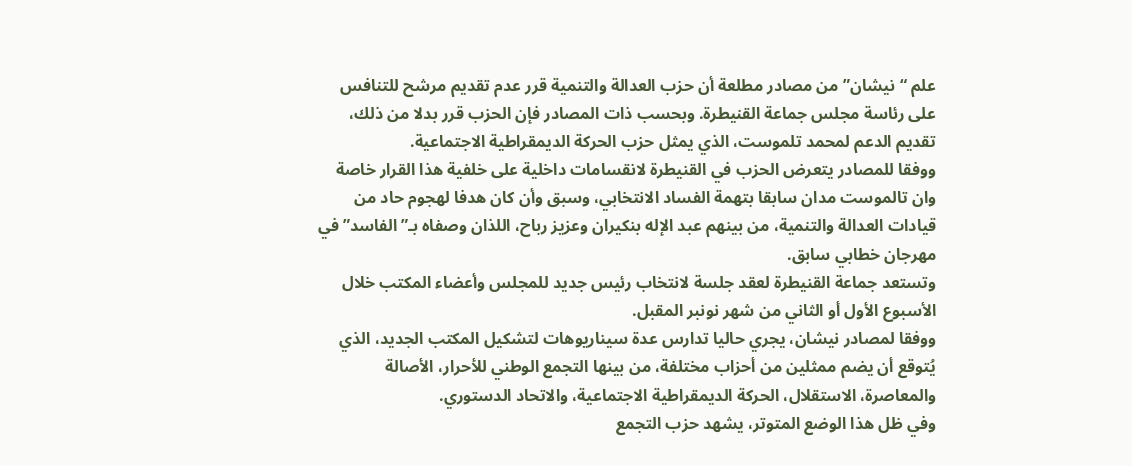علم “نيشان” من مصادر مطلعة أن حزب العدالة والتنمية قرر عدم تقديم مرشح للتنافس على رئاسة مجلس جماعة القنيطرة. وبحسب ذات المصادر فإن الحزب قرر بدلا من ذلك، تقديم الدعم لمحمد تلموست، الذي يمثل حزب الحركة الديمقراطية الاجتماعية.
ووفقا للمصادر يتعرض الحزب في القنيطرة لانقسامات داخلية على خلفية هذا القرار خاصة وان تالموست مدان سابقا بتهمة الفساد الانتخابي، وسبق وأن كان هدفا لهجوم حاد من قيادات العدالة والتنمية، من بينهم عبد الإله بنكيران وعزيز رباح، اللذان وصفاه بـ”الفاسد” في مهرجان خطابي سابق.
وتستعد جماعة القنيطرة لعقد جلسة لانتخاب رئيس جديد للمجلس وأعضاء المكتب خلال الأسبوع الأول أو الثاني من شهر نونبر المقبل.
ووفقا لمصادر نيشان، يجري حاليا تدارس عدة سيناريوهات لتشكيل المكتب الجديد، الذي يُتوقع أن يضم ممثلين من أحزاب مختلفة، من بينها التجمع الوطني للأحرار، الأصالة والمعاصرة، الاستقلال، الحركة الديمقراطية الاجتماعية، والاتحاد الدستوري.
وفي ظل هذا الوضع المتوتر، يشهد حزب التجمع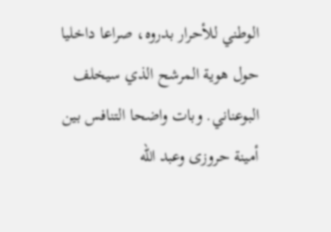الوطني للأحرار بدروه، صراعا داخليا حول هوية المرشح الذي سيخلف البوعناني. وبات واضحا التنافس بين أمينة حروزى وعبد الله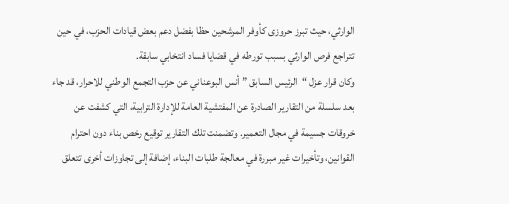الوارثي، حيث تبرز حروزى كأوفر المرشحين حظا بفضل دعم بعض قيادات الحزب، في حين تتراجع فرص الوارثي بسبب تورطه في قضايا فساد انتخابي سابقة.
وكان قرار عزل “الرئيس السابق ” أنس البوعناني عن حزب التجمع الوطني للاحرار، قد جاء بعد سلسلة من التقارير الصادرة عن المفتشية العامة للإدارة الترابية، التي كشفت عن خروقات جسيمة في مجال التعمير. وتضمنت تلك التقارير توقيع رخص بناء دون احترام القوانين، وتأخيرات غير مبررة في معالجة طلبات البناء، إضافة إلى تجاوزات أخرى تتعلق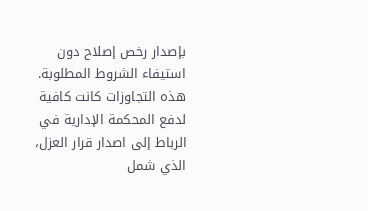بإصدار رخص إصلاح دون استيفاء الشروط المطلوبة.
هذه التجاوزات كانت كافية لدفع المحكمة الإدارية في الرباط إلى اصدار قرار العزل، الذي شمل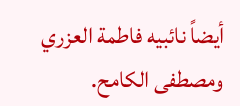أيضاً نائبيه فاطمة العزري ومصطفى الكامح.